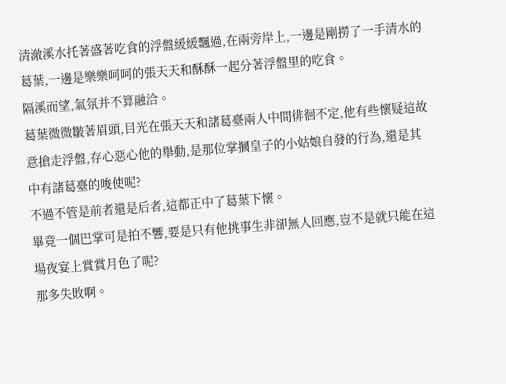清澈溪水托著盛著吃食的浮盤緩緩飄過,在兩旁岸上,一邊是剛撈了一手清水的葛葉,一邊是樂樂呵呵的張天天和酥酥一起分著浮盤里的吃食。
隔溪而望,氣氛并不算融洽。
葛葉微微皺著眉頭,目光在張天天和諸葛臺兩人中間徘徊不定,他有些懷疑這故意搶走浮盤,存心惡心他的舉動,是那位掌摑皇子的小姑娘自發的行為,還是其中有諸葛臺的唆使呢?
不過不管是前者還是后者,這都正中了葛葉下懷。
畢竟一個巴掌可是拍不響,要是只有他挑事生非卻無人回應,豈不是就只能在這場夜宴上賞賞月色了呢?
那多失敗啊。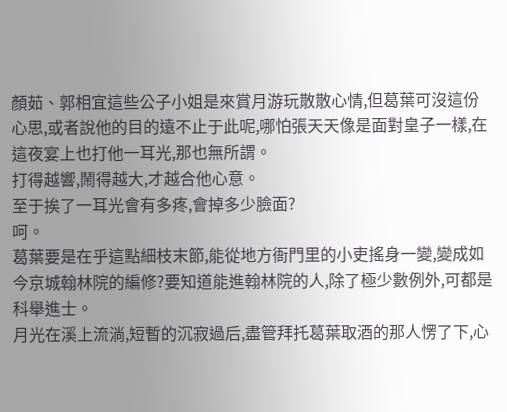顏茹、郭相宜這些公子小姐是來賞月游玩散散心情,但葛葉可沒這份心思,或者說他的目的遠不止于此呢,哪怕張天天像是面對皇子一樣,在這夜宴上也打他一耳光,那也無所謂。
打得越響,鬧得越大,才越合他心意。
至于挨了一耳光會有多疼,會掉多少臉面?
呵。
葛葉要是在乎這點細枝末節,能從地方衙門里的小吏搖身一變,變成如今京城翰林院的編修?要知道能進翰林院的人,除了極少數例外,可都是科舉進士。
月光在溪上流淌,短暫的沉寂過后,盡管拜托葛葉取酒的那人愣了下,心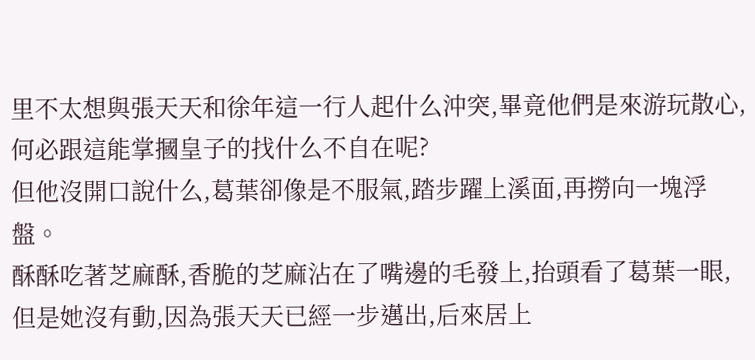里不太想與張天天和徐年這一行人起什么沖突,畢竟他們是來游玩散心,何必跟這能掌摑皇子的找什么不自在呢?
但他沒開口說什么,葛葉卻像是不服氣,踏步躍上溪面,再撈向一塊浮盤。
酥酥吃著芝麻酥,香脆的芝麻沾在了嘴邊的毛發上,抬頭看了葛葉一眼,但是她沒有動,因為張天天已經一步邁出,后來居上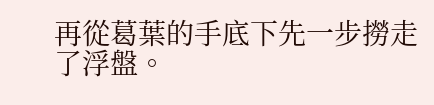再從葛葉的手底下先一步撈走了浮盤。